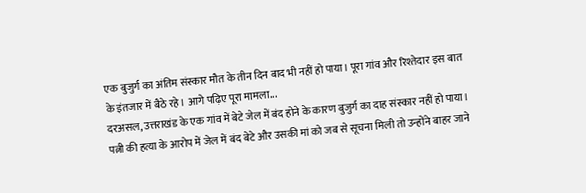एक बुजुर्ग का अंतिम संस्कार मौत के तीन दिन बाद भी नहीं हो पाया। पूरा गांव और रिश्तेदार इस बात के इंतजार में बैठे रहे। आगे पढ़िए पूरा मामला...
दरअसल, उत्तराखंड के एक गांव में बेटे जेल में बंद होने के कारण बुजुर्ग का दाह संस्कार नहीं हो पाया। पत्नी की हत्या के आरोप में जेल में बंद बेटे और उसकी मां को जब से सूचना मिली तो उन्होंने बाहर जाने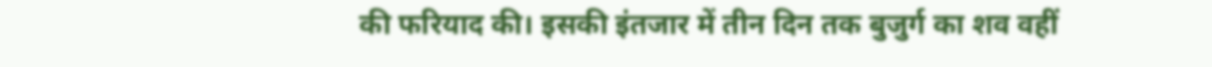की फरियाद की। इसकी इंतजार में तीन दिन तक बुजुर्ग का शव वहीं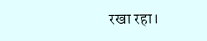रखा रहा।